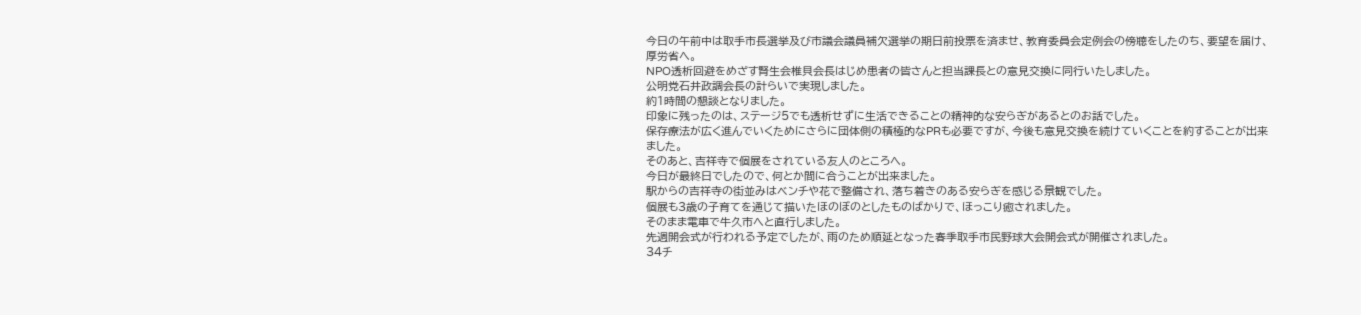今日の午前中は取手市長選挙及び市議会議員補欠選挙の期日前投票を済ませ、教育委員会定例会の傍聴をしたのち、要望を届け、厚労省へ。
NPO透析回避をめざす腎生会椎貝会長はじめ患者の皆さんと担当課長との意見交換に同行いたしました。
公明党石井政調会長の計らいで実現しました。
約1時間の懇談となりました。
印象に残ったのは、ステージ5でも透析せずに生活できることの精神的な安らぎがあるとのお話でした。
保存療法が広く進んでいくためにさらに団体側の積極的なPRも必要ですが、今後も意見交換を続けていくことを約することが出来ました。
そのあと、吉祥寺で個展をされている友人のところへ。
今日が最終日でしたので、何とか間に合うことが出来ました。
駅からの吉祥寺の街並みはベンチや花で整備され、落ち着きのある安らぎを感じる景観でした。
個展も3歳の子育てを通じて描いたほのぼのとしたものばかりで、ほっこり癒されました。
そのまま電車で牛久市へと直行しました。
先週開会式が行われる予定でしたが、雨のため順延となった春季取手市民野球大会開会式が開催されました。
34チ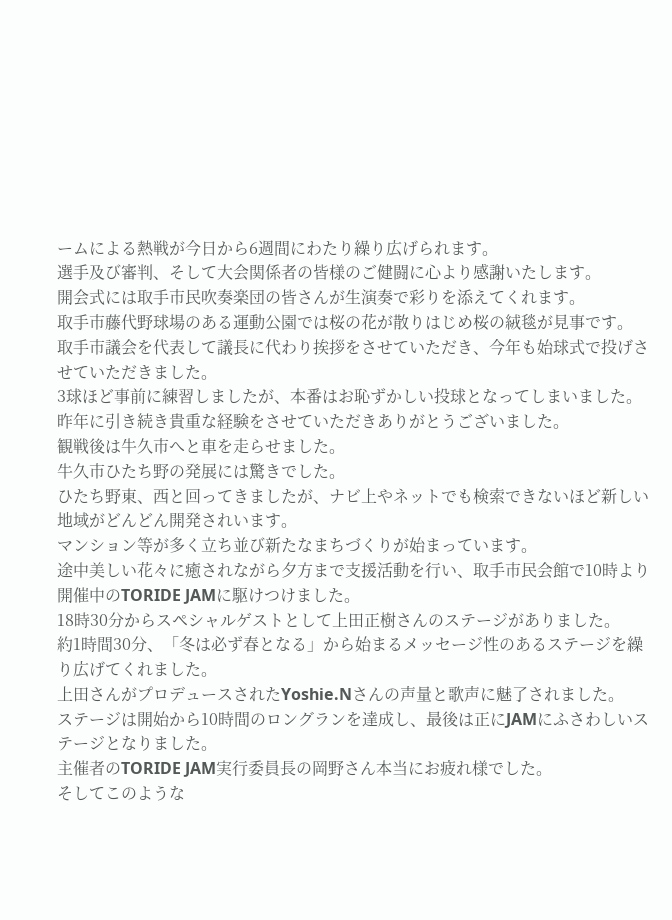ームによる熱戦が今日から6週間にわたり繰り広げられます。
選手及び審判、そして大会関係者の皆様のご健闘に心より感謝いたします。
開会式には取手市民吹奏楽団の皆さんが生演奏で彩りを添えてくれます。
取手市藤代野球場のある運動公園では桜の花が散りはじめ桜の絨毯が見事です。
取手市議会を代表して議長に代わり挨拶をさせていただき、今年も始球式で投げさせていただきました。
3球ほど事前に練習しましたが、本番はお恥ずかしい投球となってしまいました。
昨年に引き続き貴重な経験をさせていただきありがとうございました。
観戦後は牛久市へと車を走らせました。
牛久市ひたち野の発展には驚きでした。
ひたち野東、西と回ってきましたが、ナビ上やネットでも検索できないほど新しい地域がどんどん開発されいます。
マンション等が多く立ち並び新たなまちづくりが始まっています。
途中美しい花々に癒されながら夕方まで支援活動を行い、取手市民会館で10時より開催中のTORIDE JAMに駆けつけました。
18時30分からスペシャルゲストとして上田正樹さんのステージがありました。
約1時間30分、「冬は必ず春となる」から始まるメッセージ性のあるステージを繰り広げてくれました。
上田さんがプロデュースされたYoshie.Nさんの声量と歌声に魅了されました。
ステージは開始から10時間のロングランを達成し、最後は正にJAMにふさわしいステージとなりました。
主催者のTORIDE JAM実行委員長の岡野さん本当にお疲れ様でした。
そしてこのような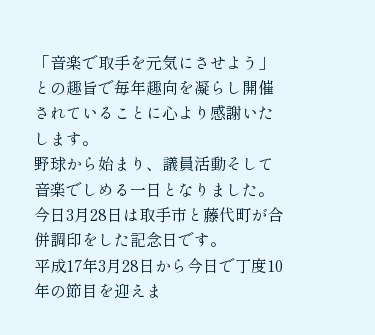「音楽で取手を元気にさせよう」との趣旨で毎年趣向を凝らし開催されていることに心より感謝いたします。
野球から始まり、議員活動そして音楽でしめる一日となりました。
今日3月28日は取手市と藤代町が合併調印をした記念日です。
平成17年3月28日から今日で丁度10年の節目を迎えま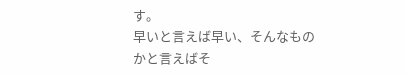す。
早いと言えば早い、そんなものかと言えばそ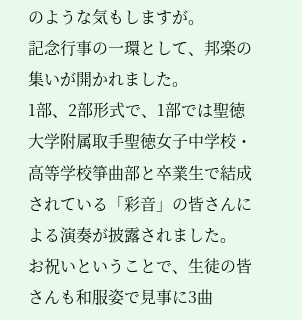のような気もしますが。
記念行事の一環として、邦楽の集いが開かれました。
1部、2部形式で、1部では聖徳大学附属取手聖徳女子中学校・高等学校箏曲部と卒業生で結成されている「彩音」の皆さんによる演奏が披露されました。
お祝いということで、生徒の皆さんも和服姿で見事に3曲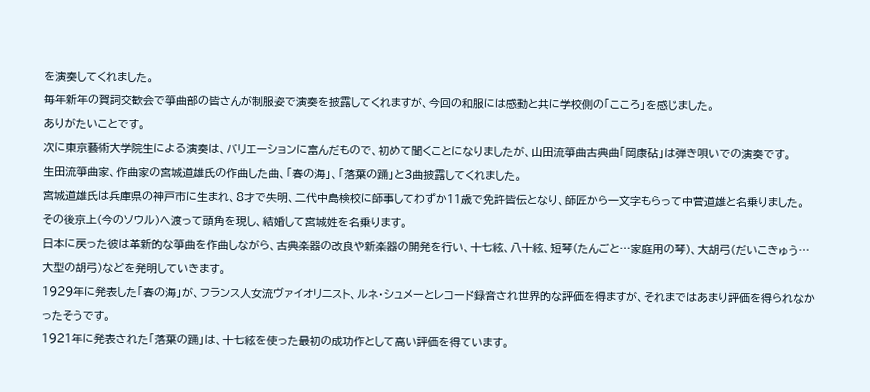を演奏してくれました。
毎年新年の賀詞交歓会で箏曲部の皆さんが制服姿で演奏を披露してくれますが、今回の和服には感動と共に学校側の「こころ」を感じました。
ありがたいことです。
次に東京藝術大学院生による演奏は、バリエーションに富んだもので、初めて聞くことになりましたが、山田流箏曲古典曲「岡康砧」は弾き唄いでの演奏です。
生田流箏曲家、作曲家の宮城道雄氏の作曲した曲、「春の海」、「落葉の踊」と3曲披露してくれました。
宮城道雄氏は兵庫県の神戸市に生まれ、8才で失明、二代中島検校に師事してわずか11歳で免許皆伝となり、師匠から一文字もらって中菅道雄と名乗りました。
その後京上(今のソウル)へ渡って頭角を現し、結婚して宮城姓を名乗ります。
日本に戻った彼は革新的な箏曲を作曲しながら、古典楽器の改良や新楽器の開発を行い、十七絃、八十絃、短琴(たんごと…家庭用の琴)、大胡弓(だいこきゅう…大型の胡弓)などを発明していきます。
1929年に発表した「春の海」が、フランス人女流ヴァイオリニスト、ルネ・シュメーとレコード録音され世界的な評価を得ますが、それまではあまり評価を得られなかったそうです。
1921年に発表された「落葉の踊」は、十七絃を使った最初の成功作として高い評価を得ています。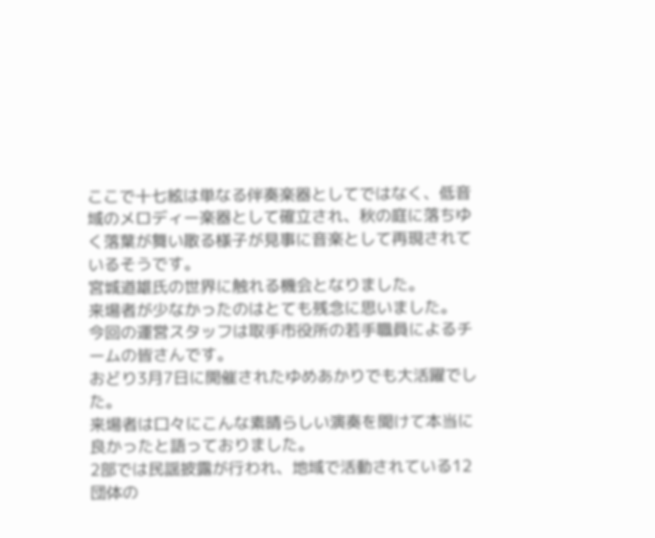ここで十七絃は単なる伴奏楽器としてではなく、低音域のメロディー楽器として確立され、秋の庭に落ちゆく落葉が舞い散る様子が見事に音楽として再現されているそうです。
宮城道雄氏の世界に触れる機会となりました。
来場者が少なかったのはとても残念に思いました。
今回の運営スタッフは取手市役所の若手職員によるチームの皆さんです。
おどり3月7日に開催されたゆめあかりでも大活躍でした。
来場者は口々にこんな素晴らしい演奏を聞けて本当に良かったと語っておりました。
2部では民謡披露が行われ、地域で活動されている12団体の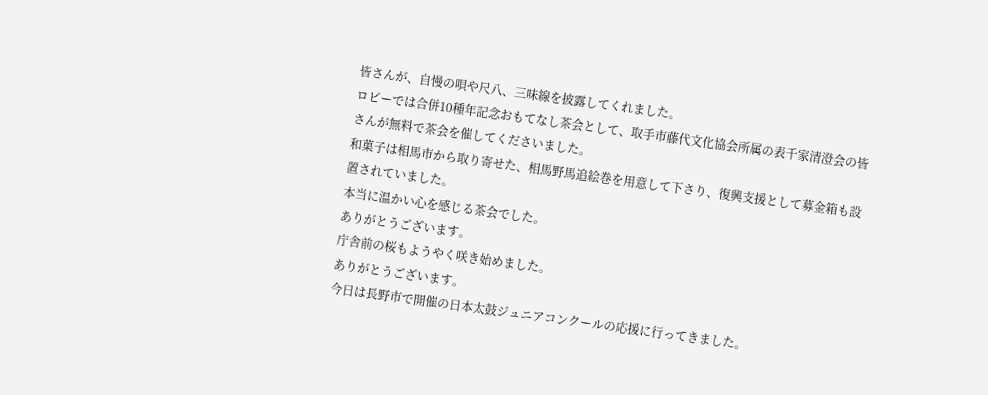皆さんが、自慢の唄や尺八、三味線を披露してくれました。
ロビーでは合併10種年記念おもてなし茶会として、取手市藤代文化協会所属の表千家清澄会の皆さんが無料で茶会を催してくださいました。
和菓子は相馬市から取り寄せた、相馬野馬追絵巻を用意して下さり、復興支援として募金箱も設置されていました。
本当に温かい心を感じる茶会でした。
ありがとうございます。
庁舎前の桜もようやく咲き始めました。
ありがとうございます。
今日は長野市で開催の日本太鼓ジュニアコンクールの応援に行ってきました。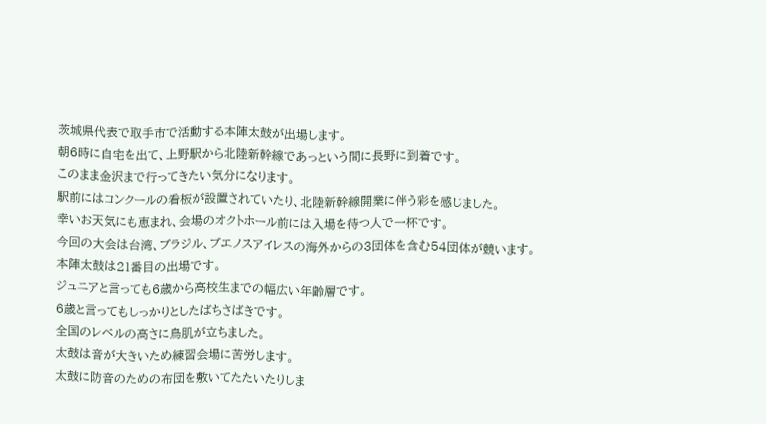茨城県代表で取手市で活動する本陣太鼓が出場します。
朝6時に自宅を出て、上野駅から北陸新幹線であっという間に長野に到着です。
このまま金沢まで行ってきたい気分になります。
駅前にはコンクールの看板が設置されていたり、北陸新幹線開業に伴う彩を感じました。
幸いお天気にも恵まれ、会場のオクトホール前には入場を待つ人で一杯です。
今回の大会は台湾、ブラジル、ブエノスアイレスの海外からの3団体を含む54団体が競います。
本陣太鼓は21番目の出場です。
ジュニアと言っても6歳から高校生までの幅広い年齢層です。
6歳と言ってもしっかりとしたばちさばきです。
全国のレベルの高さに鳥肌が立ちました。
太鼓は音が大きいため練習会場に苦労します。
太鼓に防音のための布団を敷いてたたいたりしま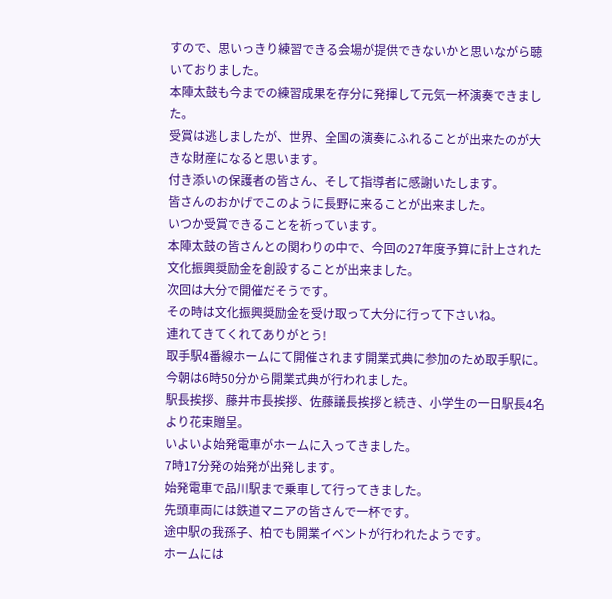すので、思いっきり練習できる会場が提供できないかと思いながら聴いておりました。
本陣太鼓も今までの練習成果を存分に発揮して元気一杯演奏できました。
受賞は逃しましたが、世界、全国の演奏にふれることが出来たのが大きな財産になると思います。
付き添いの保護者の皆さん、そして指導者に感謝いたします。
皆さんのおかげでこのように長野に来ることが出来ました。
いつか受賞できることを祈っています。
本陣太鼓の皆さんとの関わりの中で、今回の27年度予算に計上された文化振興奨励金を創設することが出来ました。
次回は大分で開催だそうです。
その時は文化振興奨励金を受け取って大分に行って下さいね。
連れてきてくれてありがとう!
取手駅4番線ホームにて開催されます開業式典に参加のため取手駅に。
今朝は6時50分から開業式典が行われました。
駅長挨拶、藤井市長挨拶、佐藤議長挨拶と続き、小学生の一日駅長4名より花束贈呈。
いよいよ始発電車がホームに入ってきました。
7時17分発の始発が出発します。
始発電車で品川駅まで乗車して行ってきました。
先頭車両には鉄道マニアの皆さんで一杯です。
途中駅の我孫子、柏でも開業イベントが行われたようです。
ホームには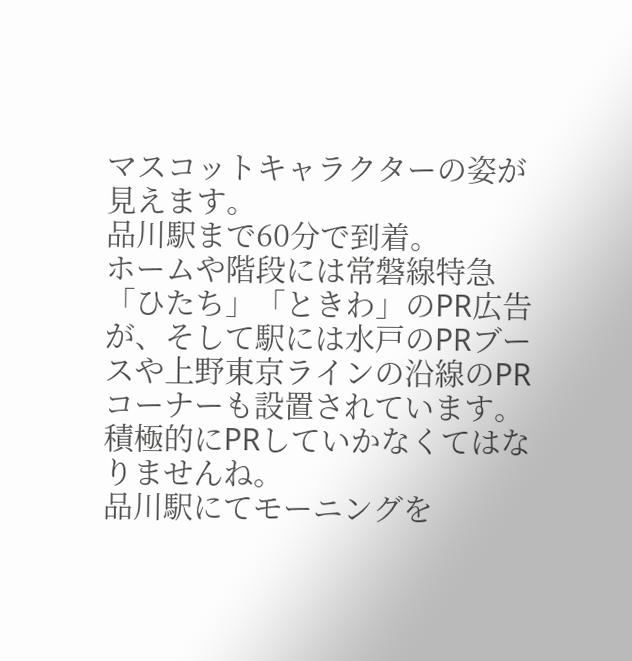マスコットキャラクターの姿が見えます。
品川駅まで60分で到着。
ホームや階段には常磐線特急「ひたち」「ときわ」のPR広告が、そして駅には水戸のPRブースや上野東京ラインの沿線のPRコーナーも設置されています。
積極的にPRしていかなくてはなりませんね。
品川駅にてモーニングを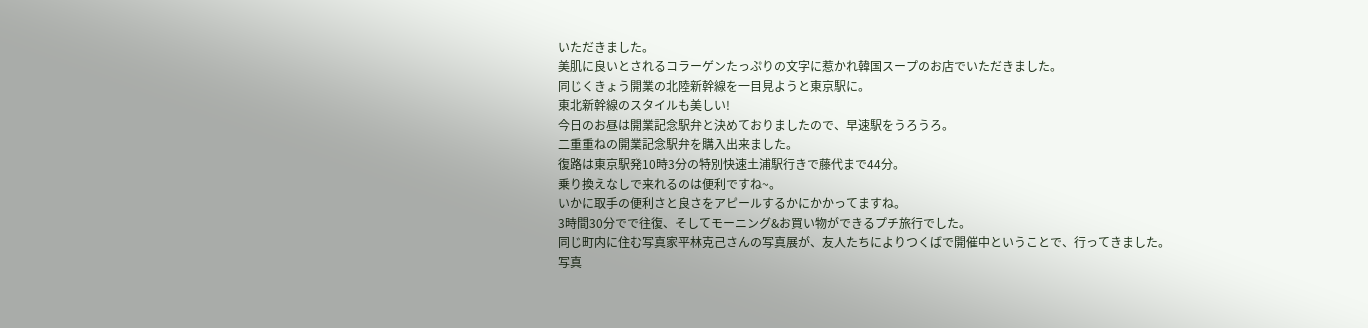いただきました。
美肌に良いとされるコラーゲンたっぷりの文字に惹かれ韓国スープのお店でいただきました。
同じくきょう開業の北陸新幹線を一目見ようと東京駅に。
東北新幹線のスタイルも美しい!
今日のお昼は開業記念駅弁と決めておりましたので、早速駅をうろうろ。
二重重ねの開業記念駅弁を購入出来ました。
復路は東京駅発10時3分の特別快速土浦駅行きで藤代まで44分。
乗り換えなしで来れるのは便利ですね~。
いかに取手の便利さと良さをアピールするかにかかってますね。
3時間30分でで往復、そしてモーニング&お買い物ができるプチ旅行でした。
同じ町内に住む写真家平林克己さんの写真展が、友人たちによりつくばで開催中ということで、行ってきました。
写真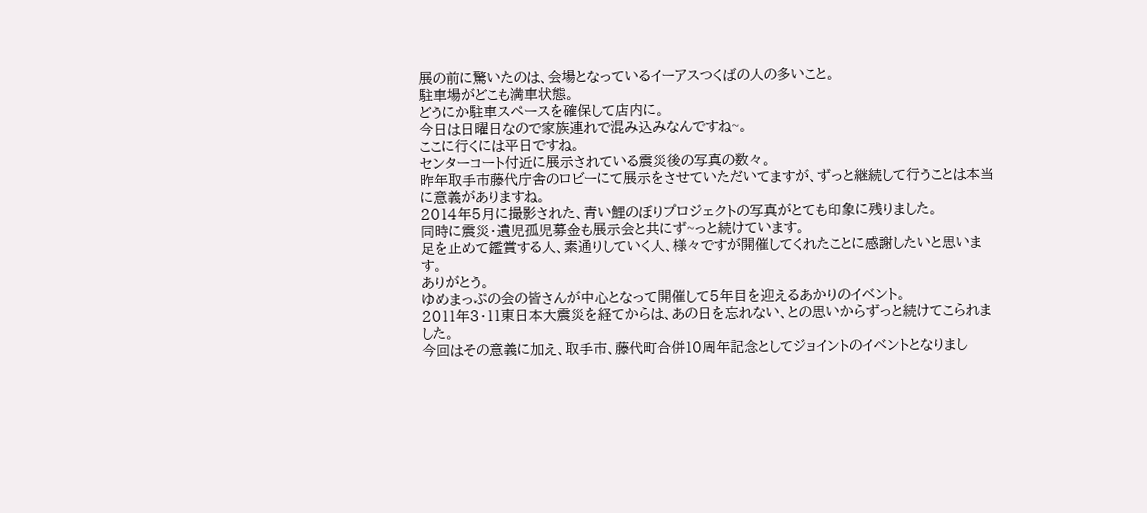展の前に驚いたのは、会場となっているイーアスつくばの人の多いこと。
駐車場がどこも満車状態。
どうにか駐車スペースを確保して店内に。
今日は日曜日なので家族連れで混み込みなんですね~。
ここに行くには平日ですね。
センターコート付近に展示されている震災後の写真の数々。
昨年取手市藤代庁舎のロビーにて展示をさせていただいてますが、ずっと継続して行うことは本当に意義がありますね。
2014年5月に撮影された、青い鯉のぼりプロジェクトの写真がとても印象に残りました。
同時に震災・遺児孤児募金も展示会と共にず~っと続けています。
足を止めて鑑賞する人、素通りしていく人、様々ですが開催してくれたことに感謝したいと思います。
ありがとう。
ゆめまっぷの会の皆さんが中心となって開催して5年目を迎えるあかりのイベント。
2011年3・11東日本大震災を経てからは、あの日を忘れない、との思いからずっと続けてこられました。
今回はその意義に加え、取手市、藤代町合併10周年記念としてジョイントのイベントとなりまし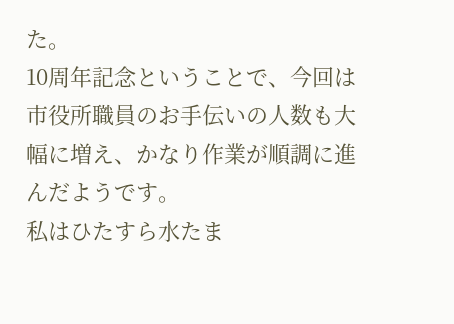た。
10周年記念ということで、今回は市役所職員のお手伝いの人数も大幅に増え、かなり作業が順調に進んだようです。
私はひたすら水たま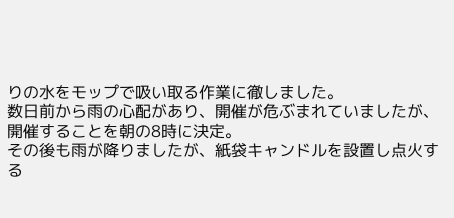りの水をモップで吸い取る作業に徹しました。
数日前から雨の心配があり、開催が危ぶまれていましたが、開催することを朝の8時に決定。
その後も雨が降りましたが、紙袋キャンドルを設置し点火する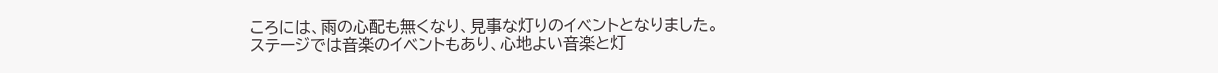ころには、雨の心配も無くなり、見事な灯りのイベントとなりました。
ステージでは音楽のイベントもあり、心地よい音楽と灯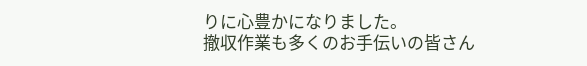りに心豊かになりました。
撤収作業も多くのお手伝いの皆さん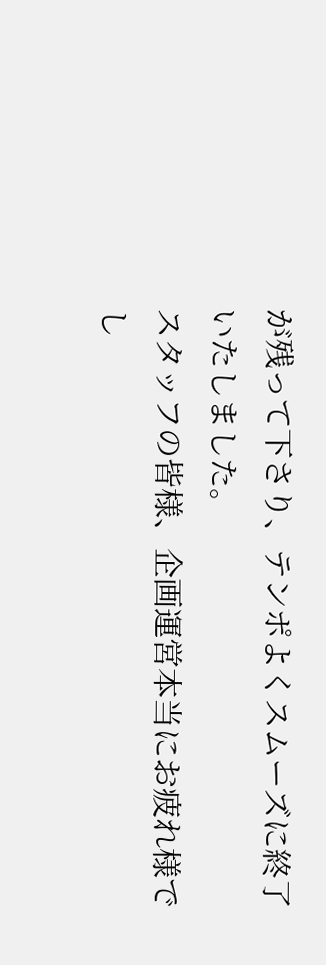が残って下さり、テンポよくスムーズに終了いたしました。
スタッフの皆様、企画運営本当にお疲れ様でし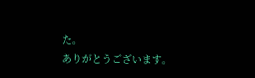た。
ありがとうございます。